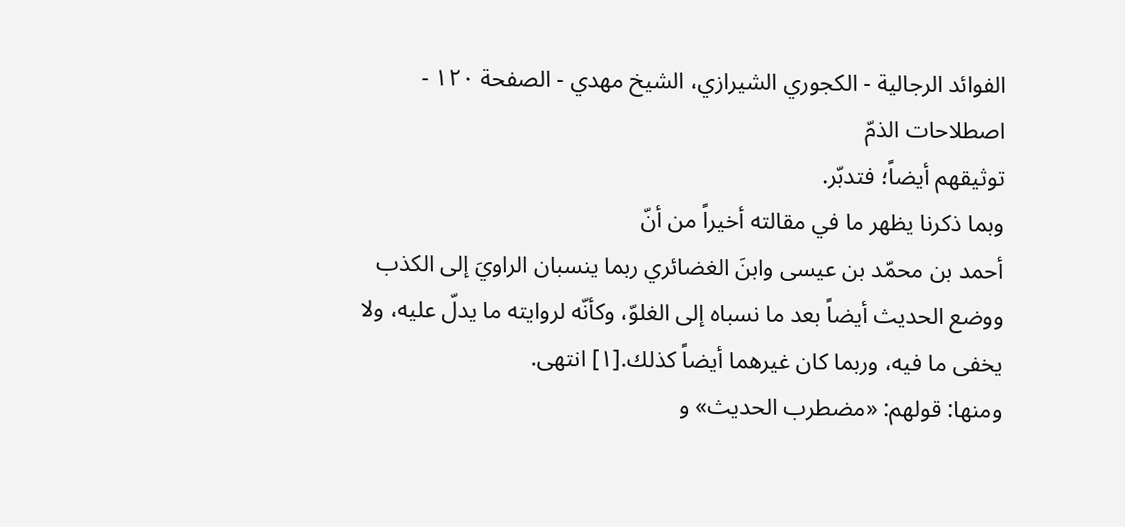الفوائد الرجالية - الكجوري الشيرازي، الشيخ مهدي - الصفحة ١٢٠ - اصطلاحات الذمّ
توثيقهم أيضاً؛ فتدبّر.
وبما ذكرنا يظهر ما في مقالته أخيراً من أنّ
أحمد بن محمّد بن عيسى وابنَ الغضائري ربما ينسبان الراويَ إلى الكذب ووضع الحديث أيضاً بعد ما نسباه إلى الغلوّ، وكأنّه لروايته ما يدلّ عليه، ولا يخفى ما فيه، وربما كان غيرهما أيضاً كذلك.[١] انتهى.
ومنها: قولهم: «مضطرب الحديث» و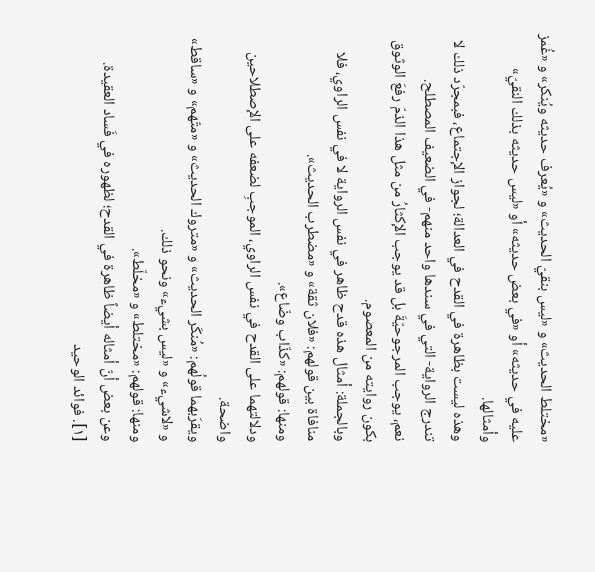«مختلط الحديث» و «ليس بنقيّ الحديث» و «يُعرف حديثه ويُنكر» و «غُمز عليه في حديثه» أو «في بعض حديثه» أو «ليس حديثه بذلك النقيّ» وأمثالها.
وهذه ليست بظاهرة في القدح في العدالة؛ لجواز الإجتماع، فبمجرّد ذلك لا تندرج الرواية- التي في سندها واحد منهم- في الضعيف المصطلح.
نعم، يوجب المرجوحيّةَ بل قد يوجب الإكثارُ من مثل هذا الذمّ رفعَ الوثوق بكون روايته من المعصوم.
وبالجملة: أمثال هذه قدح ظاهر في نفس الرواية لا في نفس الراوي، فلا منافاة بين قولهم: «فلان ثقة» و «مضطرب الحديث».
ومنها: قولهم: «كذّاب وضّاع».
ودلالتهما على القدح في نفس الراوي، الموجبِ لضعفه على الإصطلاحين واضحة.
ويقرَبهما قولُهم: «مُنكَر الحديث» و «متروك الحديث» و «متّهم» و «ساقط» و «لاشيء» و «ليس بشيء» ونحو ذلك.
ومنها: قولهم: «مختلط» و «مخلّط».
وعن بعض أنّ أمثاله أيضاً ظاهرة في القدح؛ لظهوره في فَساد العقيدة.
[١]. فوائد الوحيد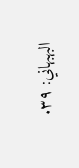البهبهاني: ٣٩.